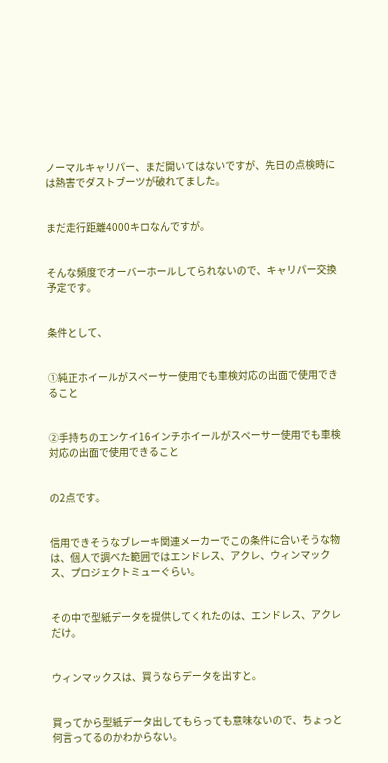ノーマルキャリパー、まだ開いてはないですが、先日の点検時には熱害でダストブーツが破れてました。


まだ走行距離4000キロなんですが。


そんな頻度でオーバーホールしてられないので、キャリパー交換予定です。


条件として、


①純正ホイールがスペーサー使用でも車検対応の出面で使用できること


②手持ちのエンケイ16インチホイールがスペーサー使用でも車検対応の出面で使用できること


の2点です。


信用できそうなブレーキ関連メーカーでこの条件に合いそうな物は、個人で調べた範囲ではエンドレス、アクレ、ウィンマックス、プロジェクトミューぐらい。


その中で型紙データを提供してくれたのは、エンドレス、アクレだけ。


ウィンマックスは、買うならデータを出すと。


買ってから型紙データ出してもらっても意味ないので、ちょっと何言ってるのかわからない。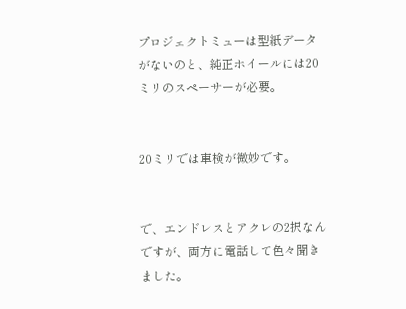プロジェクトミューは型紙データがないのと、純正ホイールには20ミリのスペーサーが必要。


20ミリでは車検が微妙です。


で、エンドレスとアクレの2択なんですが、両方に電話して色々聞きました。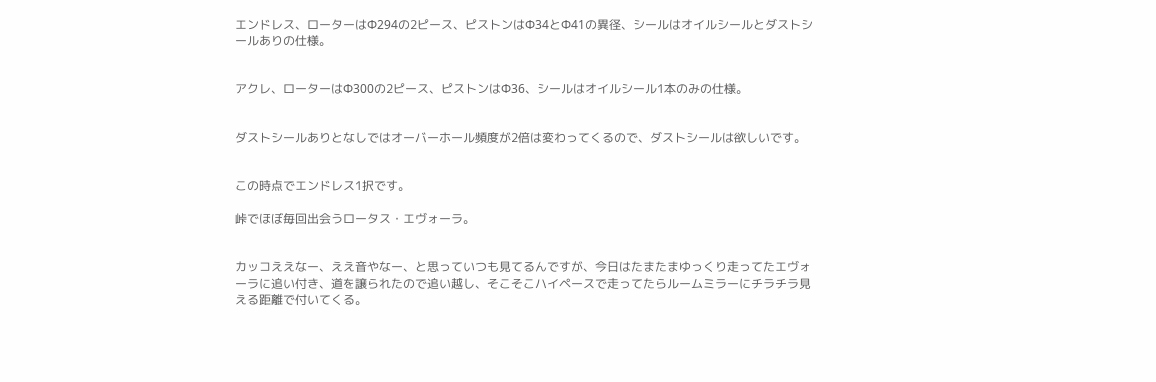エンドレス、ローターはΦ294の2ピース、ピストンはΦ34とΦ41の異径、シールはオイルシールとダストシールありの仕様。


アクレ、ローターはΦ300の2ピース、ピストンはΦ36、シールはオイルシール1本のみの仕様。


ダストシールありとなしではオーバーホール頻度が2倍は変わってくるので、ダストシールは欲しいです。


この時点でエンドレス1択です。

峠でほぼ毎回出会うロータス・エヴォーラ。


カッコええなー、ええ音やなー、と思っていつも見てるんですが、今日はたまたまゆっくり走ってたエヴォーラに追い付き、道を譲られたので追い越し、そこそこハイペースで走ってたらルームミラーにチラチラ見える距離で付いてくる。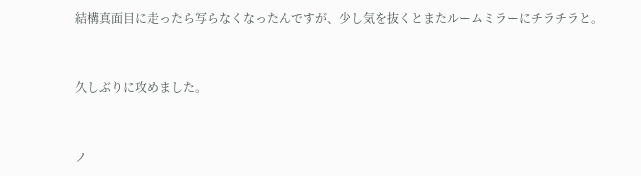結構真面目に走ったら写らなくなったんですが、少し気を抜くとまたルームミラーにチラチラと。


久しぶりに攻めました。


ノ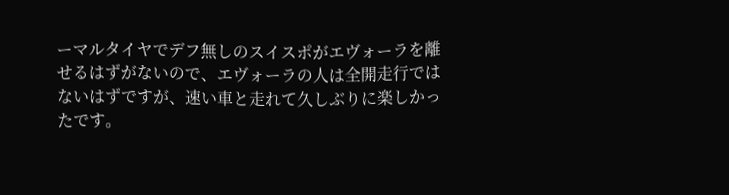ーマルタイヤでデフ無しのスイスポがエヴォーラを離せるはずがないので、エヴォーラの人は全開走行ではないはずですが、速い車と走れて久しぶりに楽しかったです。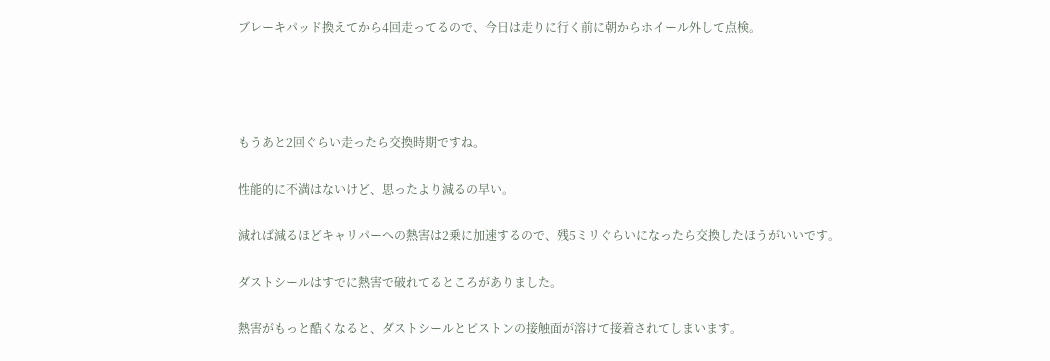ブレーキパッド換えてから4回走ってるので、今日は走りに行く前に朝からホイール外して点検。




もうあと2回ぐらい走ったら交換時期ですね。

性能的に不満はないけど、思ったより減るの早い。

減れば減るほどキャリパーへの熱害は2乗に加速するので、残5ミリぐらいになったら交換したほうがいいです。

ダストシールはすでに熱害で破れてるところがありました。

熱害がもっと酷くなると、ダストシールとピストンの接触面が溶けて接着されてしまいます。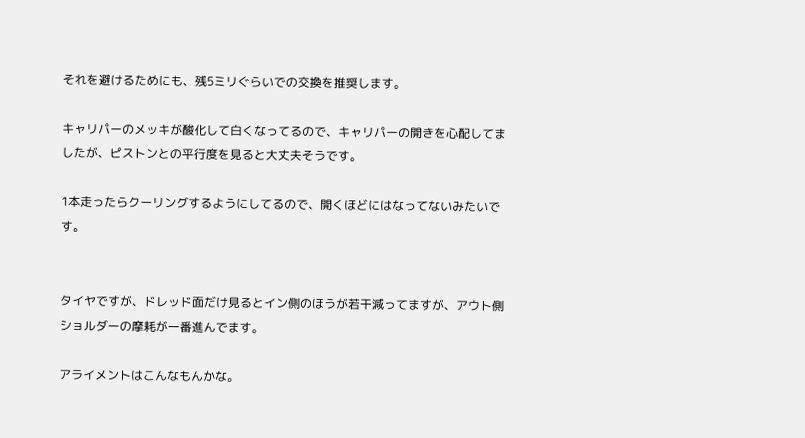それを避けるためにも、残5ミリぐらいでの交換を推奨します。

キャリパーのメッキが酸化して白くなってるので、キャリパーの開きを心配してましたが、ピストンとの平行度を見ると大丈夫そうです。

1本走ったらクーリングするようにしてるので、開くほどにはなってないみたいです。


タイヤですが、ドレッド面だけ見るとイン側のほうが若干減ってますが、アウト側ショルダーの摩耗が一番進んでます。

アライメントはこんなもんかな。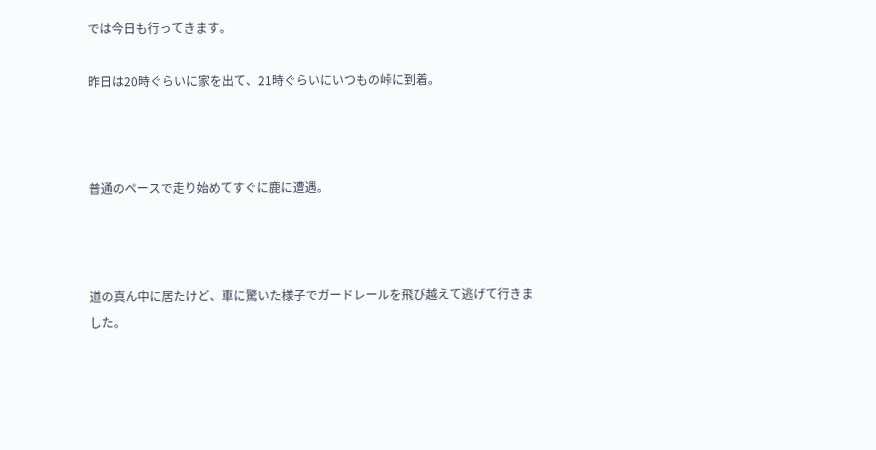では今日も行ってきます。

昨日は20時ぐらいに家を出て、21時ぐらいにいつもの峠に到着。



普通のペースで走り始めてすぐに鹿に遭遇。



道の真ん中に居たけど、車に驚いた様子でガードレールを飛び越えて逃げて行きました。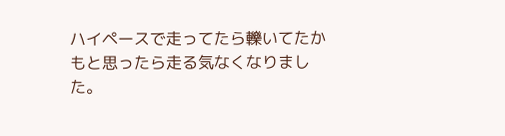ハイペースで走ってたら轢いてたかもと思ったら走る気なくなりました。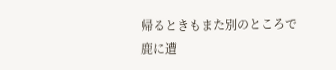帰るときもまた別のところで鹿に遭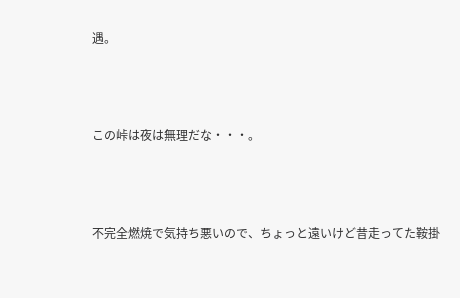遇。



この峠は夜は無理だな・・・。



不完全燃焼で気持ち悪いので、ちょっと遠いけど昔走ってた鞍掛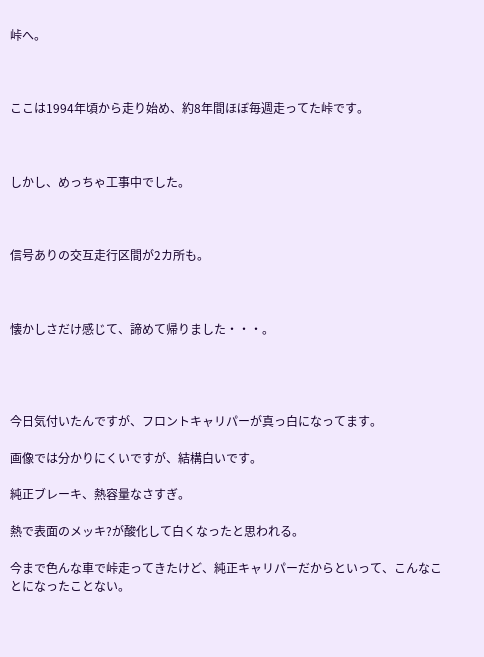峠へ。



ここは1994年頃から走り始め、約8年間ほぼ毎週走ってた峠です。



しかし、めっちゃ工事中でした。



信号ありの交互走行区間が2カ所も。



懐かしさだけ感じて、諦めて帰りました・・・。




今日気付いたんですが、フロントキャリパーが真っ白になってます。

画像では分かりにくいですが、結構白いです。

純正ブレーキ、熱容量なさすぎ。

熱で表面のメッキ?が酸化して白くなったと思われる。

今まで色んな車で峠走ってきたけど、純正キャリパーだからといって、こんなことになったことない。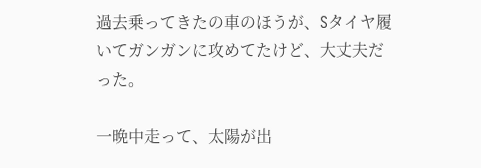過去乗ってきたの車のほうが、Sタイヤ履いてガンガンに攻めてたけど、大丈夫だった。

一晩中走って、太陽が出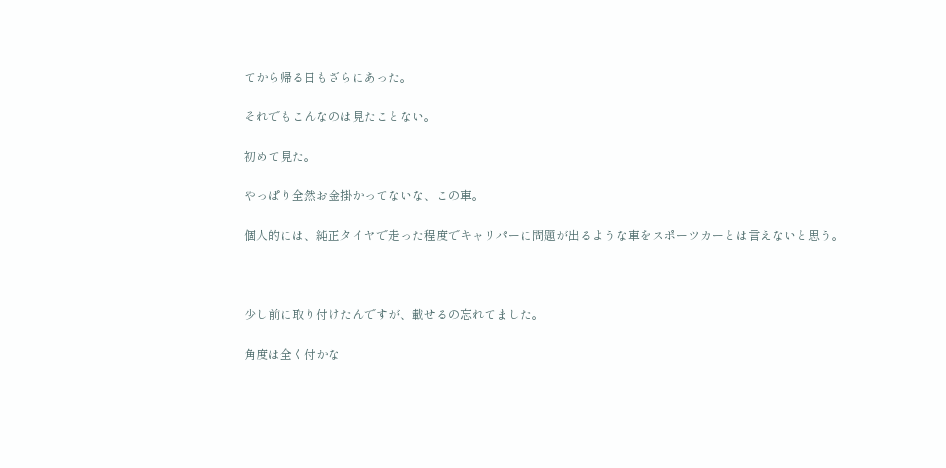てから帰る日もざらにあった。

それでもこんなのは見たことない。

初めて見た。

やっぱり全然お金掛かってないな、この車。

個人的には、純正タイヤで走った程度でキャリパーに問題が出るような車をスポーツカーとは言えないと思う。



少し前に取り付けたんですが、載せるの忘れてました。

角度は全く付かな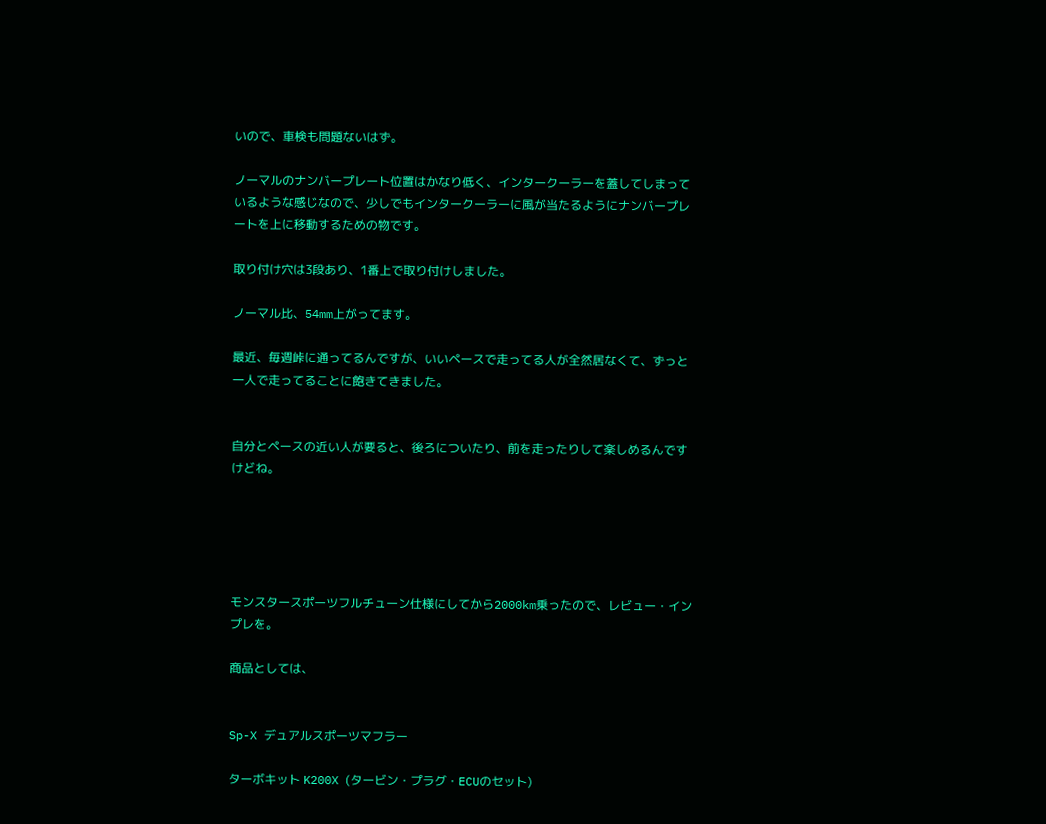いので、車検も問題ないはず。

ノーマルのナンバープレート位置はかなり低く、インタークーラーを蓋してしまっているような感じなので、少しでもインタークーラーに風が当たるようにナンバープレートを上に移動するための物です。

取り付け穴は3段あり、1番上で取り付けしました。

ノーマル比、54mm上がってます。

最近、毎週峠に通ってるんですが、いいペースで走ってる人が全然居なくて、ずっと一人で走ってることに飽きてきました。


自分とペースの近い人が要ると、後ろについたり、前を走ったりして楽しめるんですけどね。





モンスタースポーツフルチューン仕様にしてから2000km乗ったので、レビュー・インプレを。

商品としては、


Sp-X デュアルスポーツマフラー

ターボキット K200X (タービン・プラグ・ECUのセット)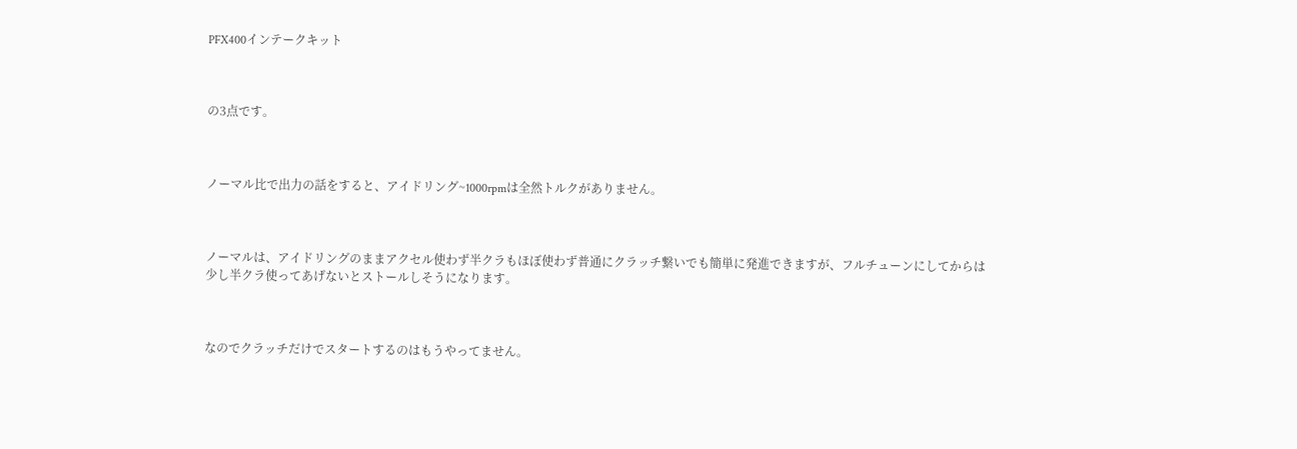PFX400インテークキット



の3点です。



ノーマル比で出力の話をすると、アイドリング~1000rpmは全然トルクがありません。



ノーマルは、アイドリングのままアクセル使わず半クラもほぼ使わず普通にクラッチ繋いでも簡単に発進できますが、フルチューンにしてからは少し半クラ使ってあげないとストールしそうになります。



なのでクラッチだけでスタートするのはもうやってません。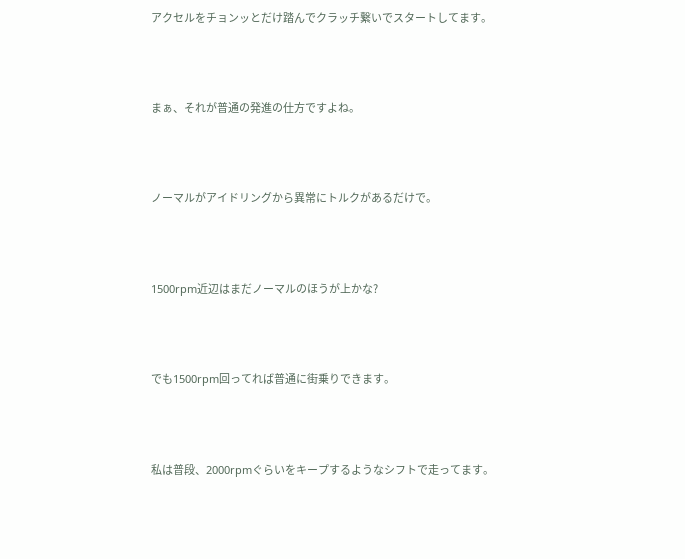アクセルをチョンッとだけ踏んでクラッチ繋いでスタートしてます。



まぁ、それが普通の発進の仕方ですよね。



ノーマルがアイドリングから異常にトルクがあるだけで。



1500rpm近辺はまだノーマルのほうが上かな?



でも1500rpm回ってれば普通に街乗りできます。



私は普段、2000rpmぐらいをキープするようなシフトで走ってます。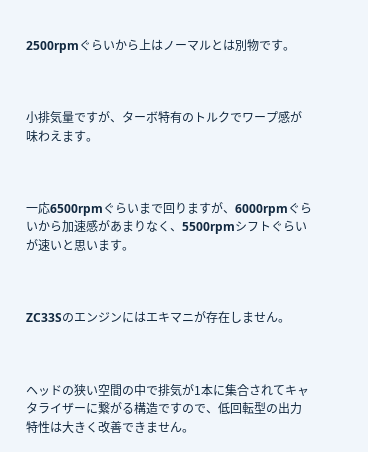2500rpmぐらいから上はノーマルとは別物です。



小排気量ですが、ターボ特有のトルクでワープ感が味わえます。



一応6500rpmぐらいまで回りますが、6000rpmぐらいから加速感があまりなく、5500rpmシフトぐらいが速いと思います。



ZC33Sのエンジンにはエキマニが存在しません。



ヘッドの狭い空間の中で排気が1本に集合されてキャタライザーに繋がる構造ですので、低回転型の出力特性は大きく改善できません。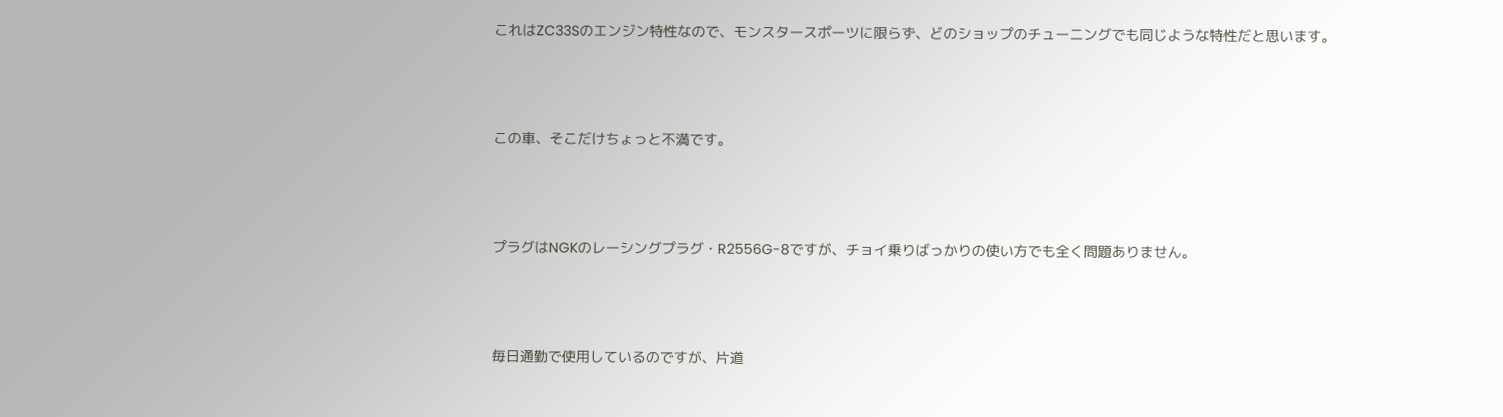これはZC33Sのエンジン特性なので、モンスタースポーツに限らず、どのショップのチューニングでも同じような特性だと思います。



この車、そこだけちょっと不満です。



プラグはNGKのレーシングプラグ・R2556G-8ですが、チョイ乗りばっかりの使い方でも全く問題ありません。



毎日通勤で使用しているのですが、片道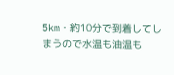5km・約10分で到着してしまうので水温も油温も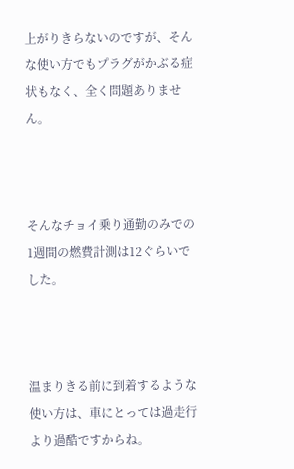上がりきらないのですが、そんな使い方でもプラグがかぶる症状もなく、全く問題ありません。



そんなチョイ乗り通勤のみでの1週間の燃費計測は12ぐらいでした。



温まりきる前に到着するような使い方は、車にとっては過走行より過酷ですからね。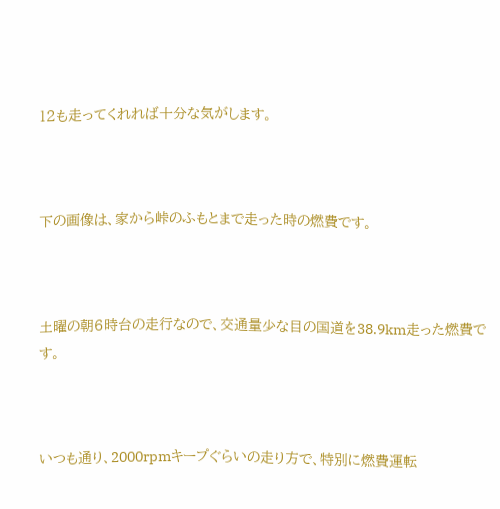12も走ってくれれば十分な気がします。



下の画像は、家から峠のふもとまで走った時の燃費です。



土曜の朝6時台の走行なので、交通量少な目の国道を38.9km走った燃費です。



いつも通り、2000rpmキープぐらいの走り方で、特別に燃費運転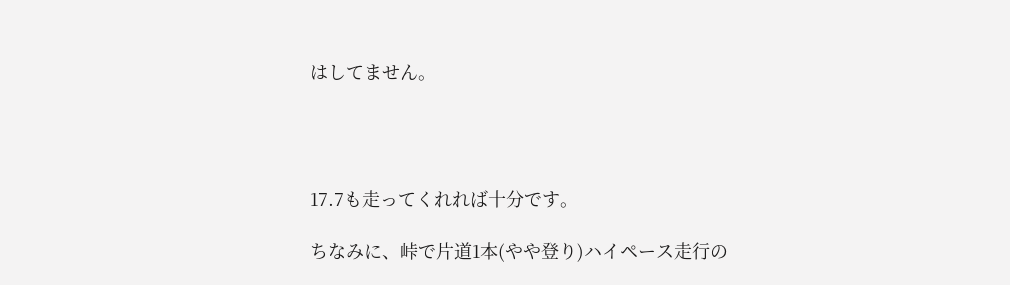はしてません。




17.7も走ってくれれば十分です。

ちなみに、峠で片道1本(やや登り)ハイペース走行の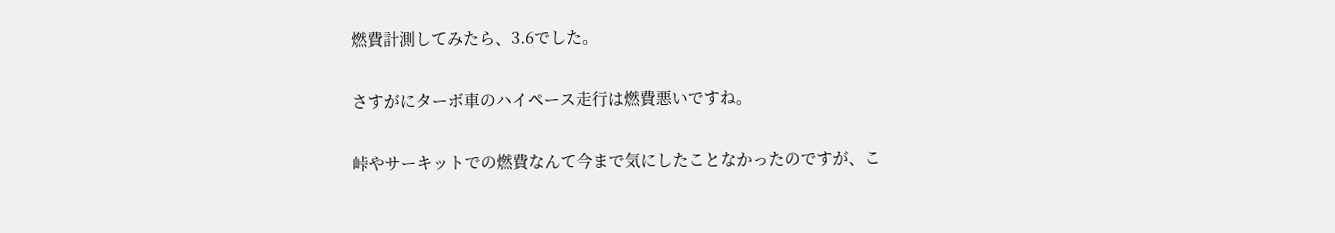燃費計測してみたら、3.6でした。

さすがにターボ車のハイペース走行は燃費悪いですね。

峠やサーキットでの燃費なんて今まで気にしたことなかったのですが、こ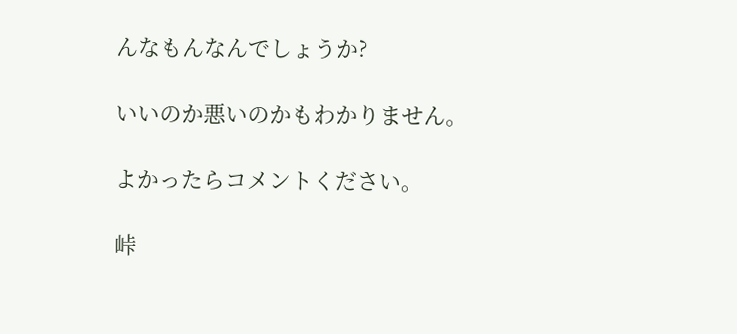んなもんなんでしょうか?

いいのか悪いのかもわかりません。

よかったらコメントください。

峠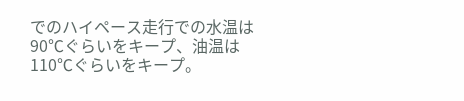でのハイペース走行での水温は90℃ぐらいをキープ、油温は110℃ぐらいをキープ。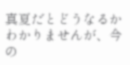真夏だとどうなるかわかりませんが、今の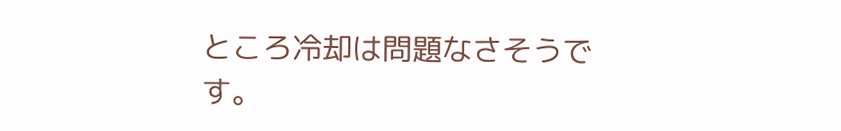ところ冷却は問題なさそうです。